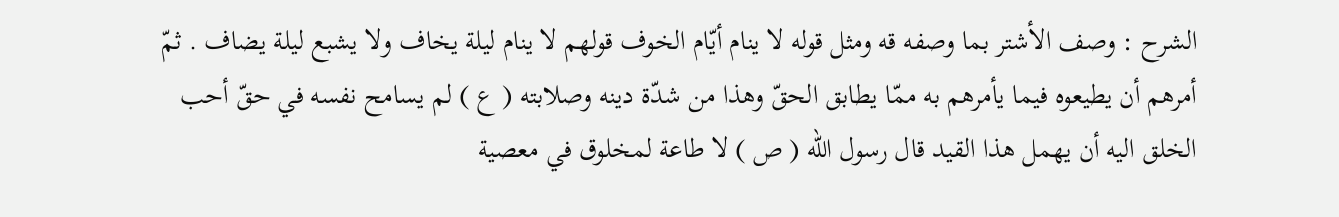الشرح : وصف الأشتر بما وصفه قه ومثل قوله لا ينام أيّام الخوف قولهم لا ينام ليلة يخاف ولا يشبع ليلة يضاف . ثمّ أمرهم أن يطيعوه فيما يأمرهم به ممّا يطابق الحقّ وهذا من شدّة دينه وصلابته ( ع ) لم يسامح نفسه في حقّ أحب الخلق اليه أن يهمل هذا القيد قال رسول الله ( ص ) لا طاعة لمخلوق في معصية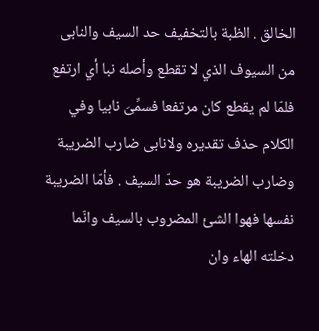الخالق . الظبة بالتخفيف حد السيف والنابى من السيوف الذي لا تقطع وأصله نبا أي ارتفع فلمّا لم يقطع كان مرتفعا فسمِّىَ نابيا وفي الكلام حذف تقديره ولانابى ضارب الضريبة وضارب الضريبة هو حدّ السيف . فأمّا الضريبة نفسها فهوا الشئ المضروب بالسيف وانّما دخلته الهاء وان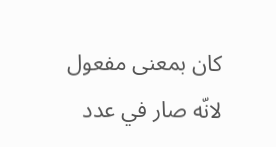كان بمعنى مفعول لانّه صار في عدد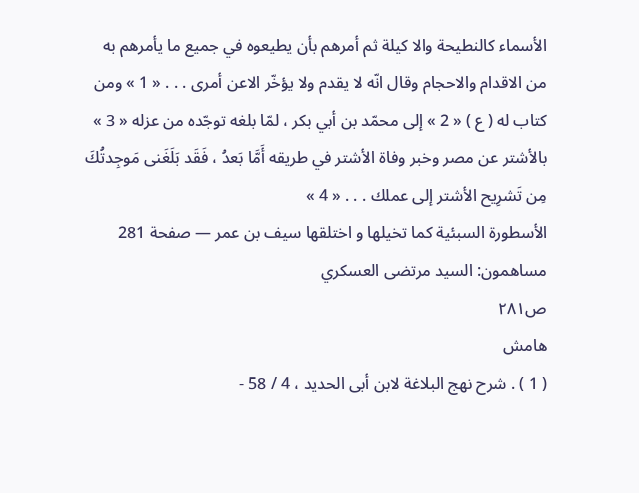الأسماء كالنطيحة والا كيلة ثم أمرهم بأن يطيعوه في جميع ما يأمرهم به من الاقدام والاحجام وقال انّه لا يقدم ولا يؤخّر الاعن أمرى . . . « 1 » ومن كتاب له ( ع ) « 2 » إلى محمّد بن أبي بكر ، لمّا بلغه توجّده من عزله « 3 » بالأشتر عن مصر وخبر وفاة الأشتر في طريقه أَمَّا بَعدُ ، فَقَد بَلَغَنى مَوجِدتُكَ مِن تَشرِيح الأشتر إلى عملك . . . « 4 »
الأسطورة السبئية كما تخيلها و اختلقها سيف بن عمر — صفحة 281
مساهمون: السيد مرتضى العسكري
ص٢٨١
هامش
( 1 ) . شرح نهج البلاغة لابن أبى الحديد ، 4 / 58 -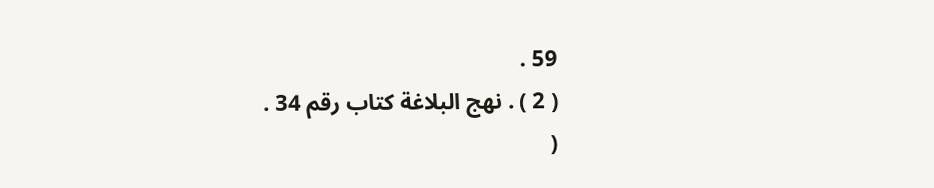59 .
( 2 ) . نهج البلاغة كتاب رقم 34 .
(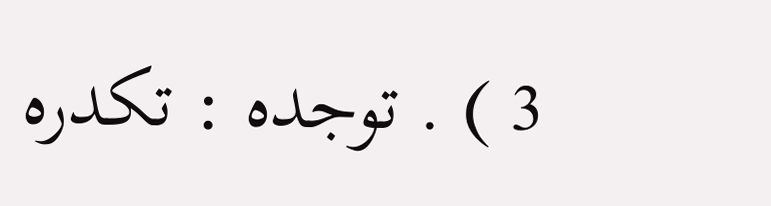3 ) . توجده : تكدره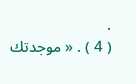.
( 4 ) . « موجدتك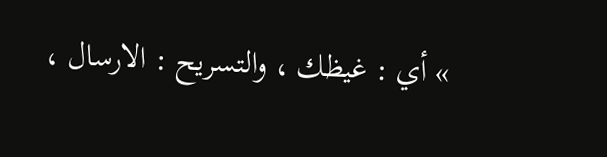» أي : غيظك ، والتسريح : الارسال ،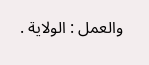والعمل : الولاية .